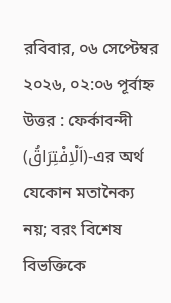রবিবার, ০৬ সেপ্টেম্বর ২০২৬, ০২:০৬ পূর্বাহ্ন
উত্তর : ফের্কাবন্দী (اَلْاِفْتِرَاقُ)-এর অর্থ যেকোন মতানৈক্য নয়; বরং বিশেষ বিভক্তিকে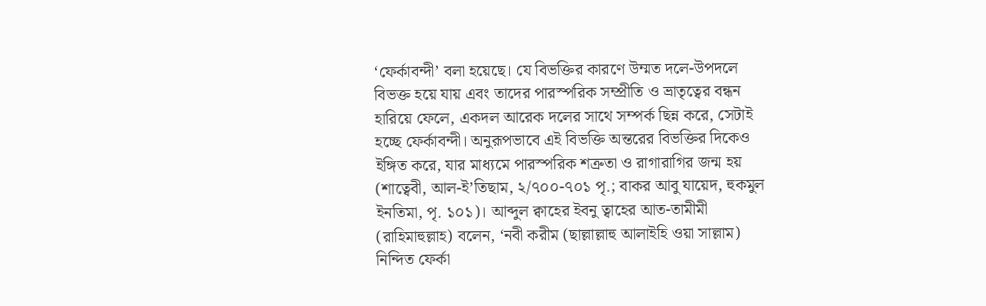‘ফের্কাবন্দী’ বলা হয়েছে। যে বিভক্তির কারণে উম্মত দলে-উপদলে বিভক্ত হয়ে যায় এবং তাদের পারস্পরিক সম্প্রীতি ও ভ্রাতৃত্বের বন্ধন হারিয়ে ফেলে, একদল আরেক দলের সাথে সম্পর্ক ছিন্ন করে, সেটাই হচ্ছে ফের্কাবন্দী। অনুরূপভাবে এই বিভক্তি অন্তরের বিভক্তির দিকেও ইঙ্গিত করে, যার মাধ্যমে পারস্পরিক শত্রুতা ও রাগারাগির জন্ম হয় (শাত্বেবী, আল-ই’তিছাম, ২/৭০০-৭০১ পৃ.; বাকর আবু যায়েদ, হুকমুল ইনতিমা, পৃ. ১০১)। আব্দুল ক্বাহের ইবনু ত্বাহের আত-তামীমী (রাহিমাহুল্লাহ) বলেন, ‘নবী করীম (ছাল্লাল্লাহু আলাইহি ওয়া সাল্লাম) নিন্দিত ফের্কা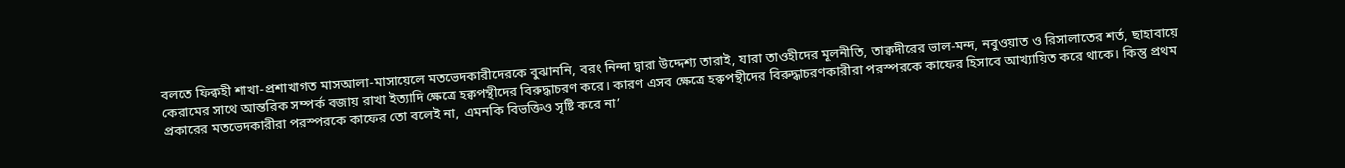বলতে ফিক্বহী শাখা-প্রশাখাগত মাসআলা-মাসায়েলে মতভেদকারীদেরকে বুঝাননি, বরং নিন্দা দ্বারা উদ্দেশ্য তারাই, যারা তাওহীদের মূলনীতি, তাক্বদীরের ভাল-মন্দ, নবুওয়াত ও রিসালাতের শর্ত, ছাহাবায়ে কেরামের সাথে আন্তরিক সম্পর্ক বজায় রাখা ইত্যাদি ক্ষেত্রে হক্বপন্থীদের বিরুদ্ধাচরণ করে। কারণ এসব ক্ষেত্রে হক্বপন্থীদের বিরুদ্ধাচরণকারীরা পরস্পরকে কাফের হিসাবে আখ্যায়িত করে থাকে। কিন্তু প্রথম প্রকারের মতভেদকারীরা পরস্পরকে কাফের তো বলেই না, এমনকি বিভক্তিও সৃষ্টি করে না’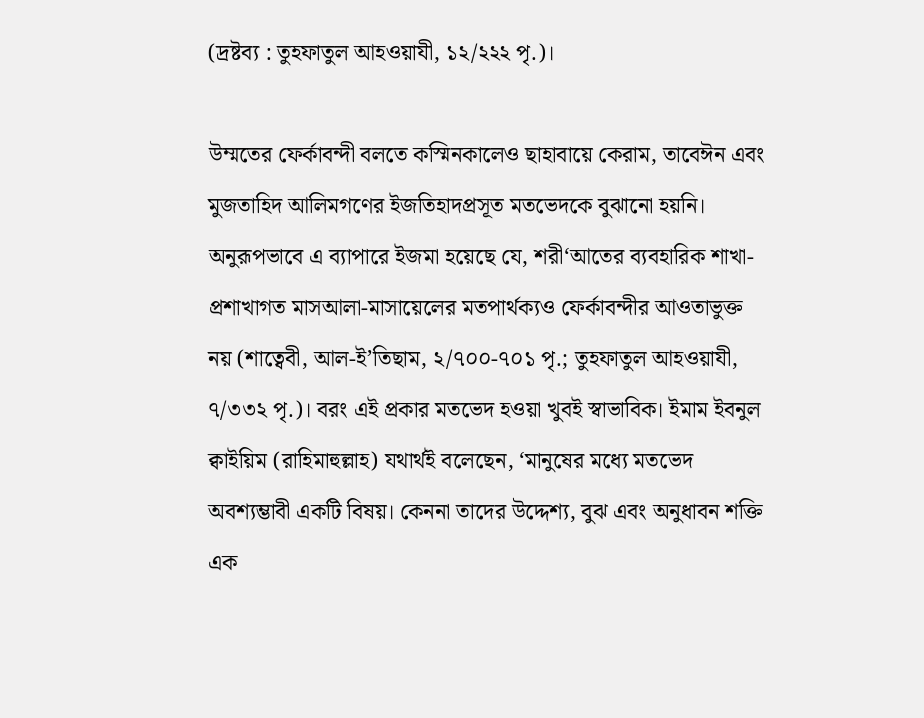(দ্রষ্টব্য : তুহফাতুল আহওয়াযী, ১২/২২২ পৃ.)।

উম্মতের ফের্কাবন্দী বলতে কস্মিনকালেও ছাহাবায়ে কেরাম, তাবেঈন এবং মুজতাহিদ আলিমগণের ইজতিহাদপ্রসূত মতভেদকে বুঝানো হয়নি। অনুরূপভাবে এ ব্যাপারে ইজমা হয়েছে যে, শরী‘আতের ব্যবহারিক শাখা-প্রশাখাগত মাসআলা-মাসায়েলের মতপার্থক্যও ফের্কাবন্দীর আওতাভুক্ত নয় (শাত্বেবী, আল-ই’তিছাম, ২/৭০০-৭০১ পৃ.; তুহফাতুল আহওয়াযী, ৭/৩৩২ পৃ.)। বরং এই প্রকার মতভেদ হওয়া খুবই স্বাভাবিক। ইমাম ইবনুল ক্বাইয়িম (রাহিমাহুল্লাহ) যথার্থই বলেছেন, ‘মানুষের মধ্যে মতভেদ অবশ্যম্ভাবী একটি বিষয়। কেননা তাদের উদ্দেশ্য, বুঝ এবং অনুধাবন শক্তি এক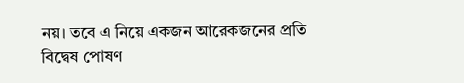নয়। তবে এ নিয়ে একজন আরেকজনের প্রতি বিদ্বেষ পোষণ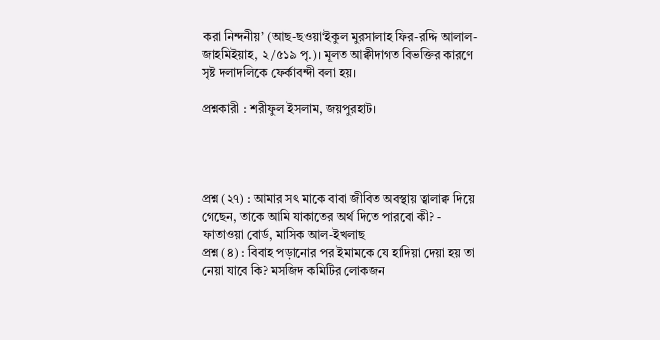করা নিন্দনীয়’ (আছ-ছওয়া‘ইকুল মুরসালাহ ফির-রদ্দি আলাল-জাহমিইয়াহ, ২/৫১৯ পৃ.)। মূলত আক্বীদাগত বিভক্তির কারণে সৃষ্ট দলাদলিকে ফের্কাবন্দী বলা হয়।

প্রশ্নকারী : শরীফুল ইসলাম, জয়পুরহাট।




প্রশ্ন (২৭) : আমার সৎ মাকে বাবা জীবিত অবস্থায় ত্বালাক্ব দিয়ে গেছেন, তাকে আমি যাকাতের অর্থ দিতে পারবো কী? - ফাতাওয়া বোর্ড, মাসিক আল-ইখলাছ
প্রশ্ন (৪) : বিবাহ পড়ানোর পর ইমামকে যে হাদিয়া দেয়া হয় তা নেয়া যাবে কি? মসজিদ কমিটির লোকজন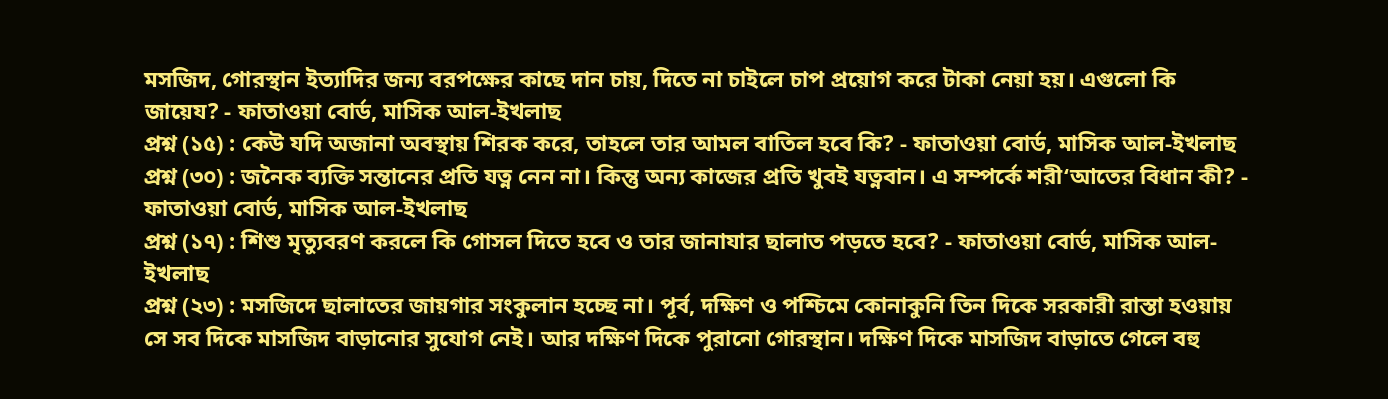মসজিদ, গোরস্থান ইত্যাদির জন্য বরপক্ষের কাছে দান চায়, দিতে না চাইলে চাপ প্রয়োগ করে টাকা নেয়া হয়। এগুলো কি জায়েয? - ফাতাওয়া বোর্ড, মাসিক আল-ইখলাছ
প্রশ্ন (১৫) : কেউ যদি অজানা অবস্থায় শিরক করে, তাহলে তার আমল বাতিল হবে কি? - ফাতাওয়া বোর্ড, মাসিক আল-ইখলাছ
প্রশ্ন (৩০) : জনৈক ব্যক্তি সন্তানের প্রতি যত্ন নেন না। কিন্তু অন্য কাজের প্রতি খুবই যত্নবান। এ সম্পর্কে শরী‘আতের বিধান কী? - ফাতাওয়া বোর্ড, মাসিক আল-ইখলাছ
প্রশ্ন (১৭) : শিশু মৃত্যুবরণ করলে কি গোসল দিতে হবে ও তার জানাযার ছালাত পড়তে হবে? - ফাতাওয়া বোর্ড, মাসিক আল-ইখলাছ
প্রশ্ন (২৩) : মসজিদে ছালাতের জায়গার সংকুলান হচ্ছে না। পূর্ব, দক্ষিণ ও পশ্চিমে কোনাকুনি তিন দিকে সরকারী রাস্তা হওয়ায় সে সব দিকে মাসজিদ বাড়ানোর সুযোগ নেই। আর দক্ষিণ দিকে পুরানো গোরস্থান। দক্ষিণ দিকে মাসজিদ বাড়াতে গেলে বহু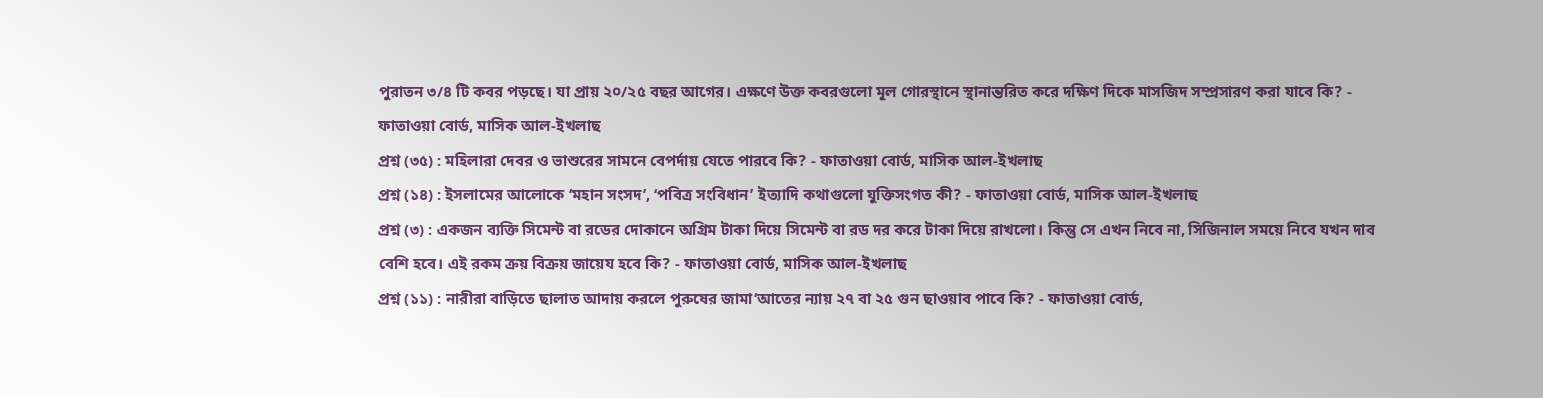পুরাতন ৩/৪ টি কবর পড়ছে। যা প্রায় ২০/২৫ বছর আগের। এক্ষণে উক্ত কবরগুলো মূল গোরস্থানে স্থানান্তরিত করে দক্ষিণ দিকে মাসজিদ সম্প্রসারণ করা যাবে কি? - ফাতাওয়া বোর্ড, মাসিক আল-ইখলাছ
প্রশ্ন (৩৫) : মহিলারা দেবর ও ভাশুরের সামনে বেপর্দায় যেতে পারবে কি? - ফাতাওয়া বোর্ড, মাসিক আল-ইখলাছ
প্রশ্ন (১৪) : ইসলামের আলোকে ‘মহান সংসদ’, ‘পবিত্র সংবিধান’ ইত্যাদি কথাগুলো যুক্তিসংগত কী? - ফাতাওয়া বোর্ড, মাসিক আল-ইখলাছ
প্রশ্ন (৩) : একজন ব্যক্তি সিমেন্ট বা রডের দোকানে অগ্রিম টাকা দিয়ে সিমেন্ট বা রড দর করে টাকা দিয়ে রাখলো। কিন্তু সে এখন নিবে না, সিজিনাল সময়ে নিবে যখন দাব বেশি হবে। এই রকম ক্রয় বিক্রয় জায়েয হবে কি? - ফাতাওয়া বোর্ড, মাসিক আল-ইখলাছ
প্রশ্ন (১১) : নারীরা বাড়িতে ছালাত আদায় করলে পুরুষের জামা‘আতের ন্যায় ২৭ বা ২৫ গুন ছাওয়াব পাবে কি? - ফাতাওয়া বোর্ড,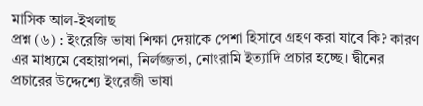মাসিক আল-ইখলাছ
প্রশ্ন (৬) : ইংরেজি ভাষা শিক্ষা দেয়াকে পেশা হিসাবে গ্রহণ করা যাবে কি? কারণ এর মাধ্যমে বেহায়াপনা, নির্লজ্জতা, নোংরামি ইত্যাদি প্রচার হচ্ছে। দ্বীনের প্রচারের উদ্দেশ্যে ইংরেজী ভাষা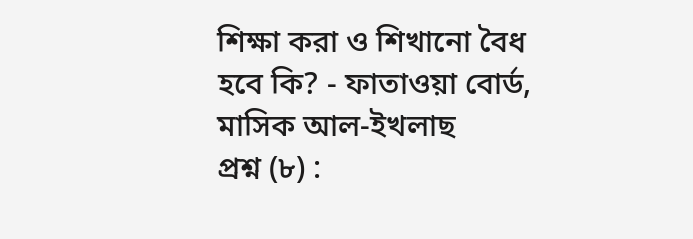শিক্ষা করা ও শিখানো বৈধ হবে কি? - ফাতাওয়া বোর্ড, মাসিক আল-ইখলাছ
প্রশ্ন (৮) :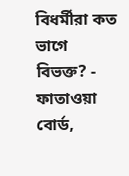বিধর্মীরা কত ভাগে বিভক্ত? - ফাতাওয়া বোর্ড,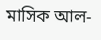মাসিক আল-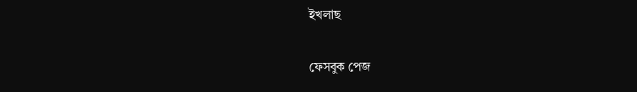ইখলাছ

ফেসবুক পেজ